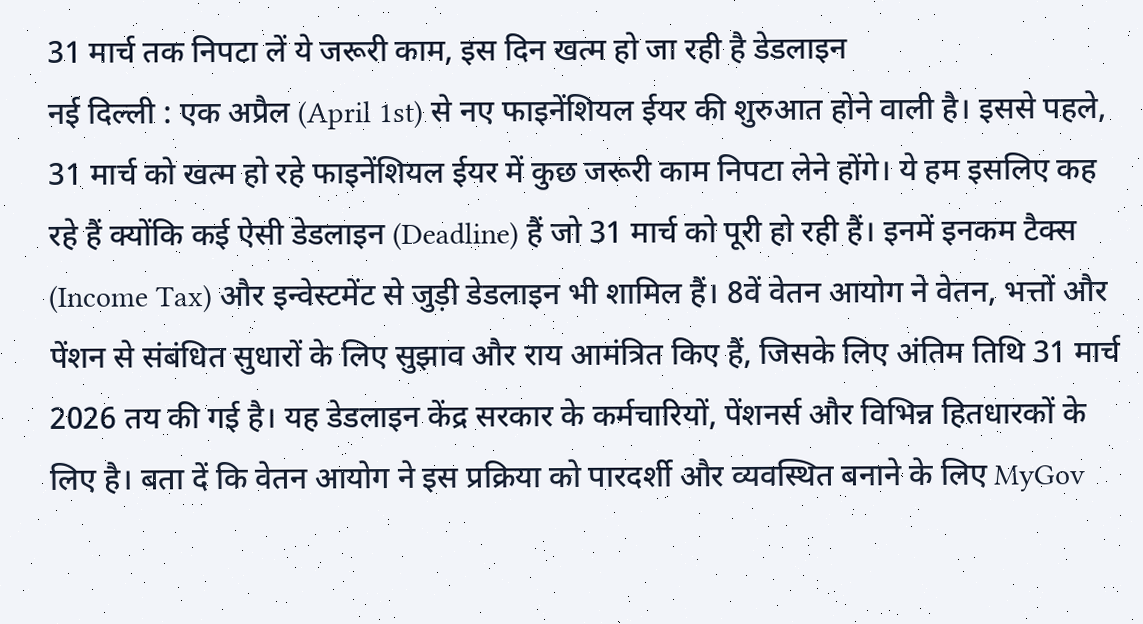31 मार्च तक निपटा लें ये जरूरी काम, इस दिन खत्म हो जा रही है डेडलाइन
नई दिल्ली : एक अप्रैल (April 1st) से नए फाइनेंशियल ईयर की शुरुआत होने वाली है। इससे पहले, 31 मार्च को खत्म हो रहे फाइनेंशियल ईयर में कुछ जरूरी काम निपटा लेने होंगे। ये हम इसलिए कह रहे हैं क्योंकि कई ऐसी डेडलाइन (Deadline) हैं जो 31 मार्च को पूरी हो रही हैं। इनमें इनकम टैक्स (Income Tax) और इन्वेस्टमेंट से जुड़ी डेडलाइन भी शामिल हैं। 8वें वेतन आयोग ने वेतन, भत्तों और पेंशन से संबंधित सुधारों के लिए सुझाव और राय आमंत्रित किए हैं, जिसके लिए अंतिम तिथि 31 मार्च 2026 तय की गई है। यह डेडलाइन केंद्र सरकार के कर्मचारियों, पेंशनर्स और विभिन्न हितधारकों के लिए है। बता दें कि वेतन आयोग ने इस प्रक्रिया को पारदर्शी और व्यवस्थित बनाने के लिए MyGov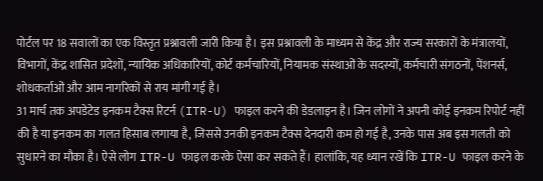पोर्टल पर 18 सवालों का एक विस्तृत प्रश्नावली जारी किया है। इस प्रश्नावली के माध्यम से केंद्र और राज्य सरकारों के मंत्रालयों, विभागों, केंद्र शासित प्रदेशों, न्यायिक अधिकारियों, कोर्ट कर्मचारियों, नियामक संस्थाओं के सदस्यों, कर्मचारी संगठनों, पेंशनर्स, शोधकर्ताओं और आम नागरिकों से राय मांगी गई है।
31 मार्च तक अपडेटेड इनकम टैक्स रिटर्न (ITR-U) फाइल करने की डेडलाइन है। जिन लोगों ने अपनी कोई इनकम रिपोर्ट नहीं की है या इनकम का गलत हिसाब लगाया है, जिससे उनकी इनकम टैक्स देनदारी कम हो गई है, उनके पास अब इस गलती को सुधारने का मौका है। ऐसे लोग ITR-U फाइल करके ऐसा कर सकते हैं। हालांकि, यह ध्यान रखें कि ITR-U फाइल करने के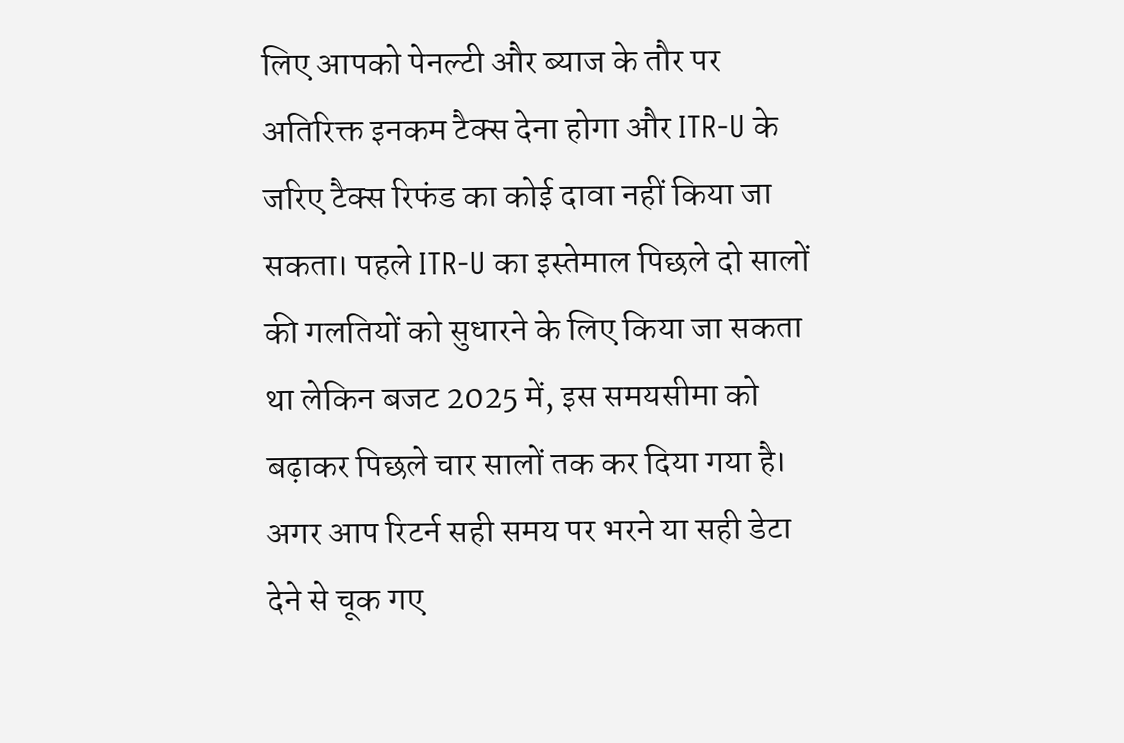लिए आपको पेनल्टी और ब्याज के तौर पर अतिरिक्त इनकम टैक्स देना होगा और ITR-U के जरिए टैक्स रिफंड का कोई दावा नहीं किया जा सकता। पहले ITR-U का इस्तेमाल पिछले दो सालों की गलतियों को सुधारने के लिए किया जा सकता था लेकिन बजट 2025 में, इस समयसीमा को बढ़ाकर पिछले चार सालों तक कर दिया गया है। अगर आप रिटर्न सही समय पर भरने या सही डेटा देने से चूक गए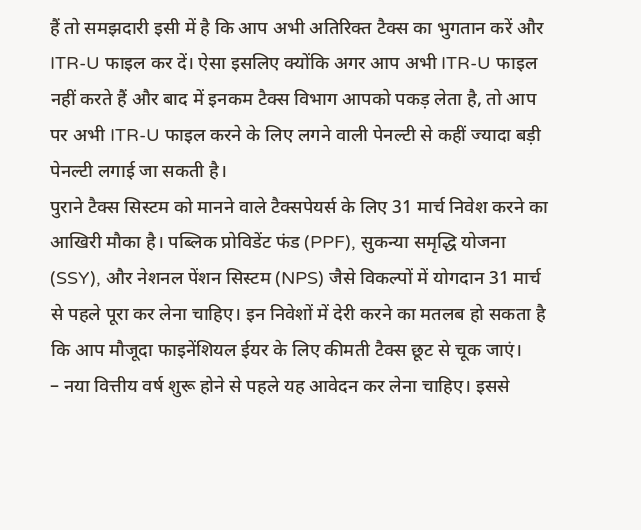हैं तो समझदारी इसी में है कि आप अभी अतिरिक्त टैक्स का भुगतान करें और ITR-U फाइल कर दें। ऐसा इसलिए क्योंकि अगर आप अभी ITR-U फाइल नहीं करते हैं और बाद में इनकम टैक्स विभाग आपको पकड़ लेता है, तो आप पर अभी ITR-U फाइल करने के लिए लगने वाली पेनल्टी से कहीं ज्यादा बड़ी पेनल्टी लगाई जा सकती है।
पुराने टैक्स सिस्टम को मानने वाले टैक्सपेयर्स के लिए 31 मार्च निवेश करने का आखिरी मौका है। पब्लिक प्रोविडेंट फंड (PPF), सुकन्या समृद्धि योजना (SSY), और नेशनल पेंशन सिस्टम (NPS) जैसे विकल्पों में योगदान 31 मार्च से पहले पूरा कर लेना चाहिए। इन निवेशों में देरी करने का मतलब हो सकता है कि आप मौजूदा फाइनेंशियल ईयर के लिए कीमती टैक्स छूट से चूक जाएं।
– नया वित्तीय वर्ष शुरू होने से पहले यह आवेदन कर लेना चाहिए। इससे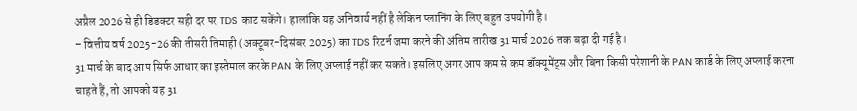अप्रैल 2026 से ही डिडक्टर सही दर पर TDS काट सकेंगे। हालांकि यह अनिवार्य नहीं है लेकिन प्लानिंग के लिए बहुत उपयोगी है।
– वित्तीय वर्ष 2025-26 की तीसरी तिमाही (अक्टूबर-दिसंबर 2025) का TDS रिटर्न जमा करने की अंतिम तारीख 31 मार्च 2026 तक बढ़ा दी गई है।
31 मार्च के बाद आप सिर्फ आधार का इस्तेमाल करके PAN के लिए अप्लाई नहीं कर सकते। इसलिए अगर आप कम से कम डॉक्यूमेंट्स और बिना किसी परेशानी के PAN कार्ड के लिए अप्लाई करना चाहते हैं, तो आपको यह 31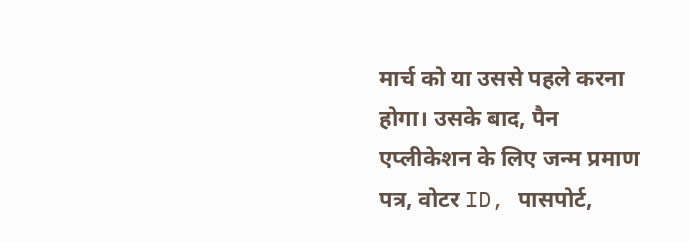मार्च को या उससे पहले करना होगा। उसके बाद, पैन एप्लीकेशन के लिए जन्म प्रमाण पत्र, वोटर ID, पासपोर्ट,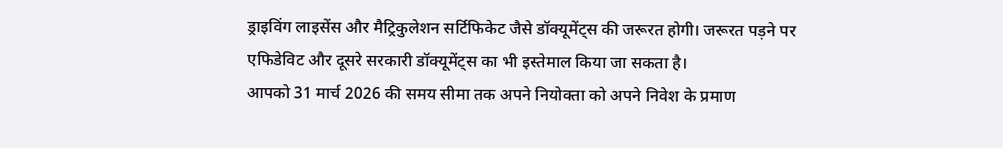ड्राइविंग लाइसेंस और मैट्रिकुलेशन सर्टिफिकेट जैसे डॉक्यूमेंट्स की जरूरत होगी। जरूरत पड़ने पर एफिडेविट और दूसरे सरकारी डॉक्यूमेंट्स का भी इस्तेमाल किया जा सकता है।
आपको 31 मार्च 2026 की समय सीमा तक अपने नियोक्ता को अपने निवेश के प्रमाण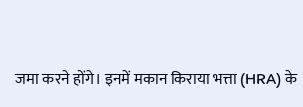जमा करने होंगे। इनमें मकान किराया भत्ता (HRA) के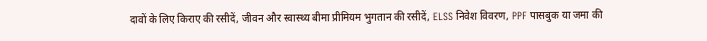दावों के लिए किराए की रसीदें, जीवन और स्वास्थ्य बीमा प्रीमियम भुगतान की रसीदें, ELSS निवेश विवरण, PPF पासबुक या जमा की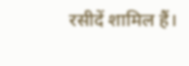रसीदें शामिल हैं।